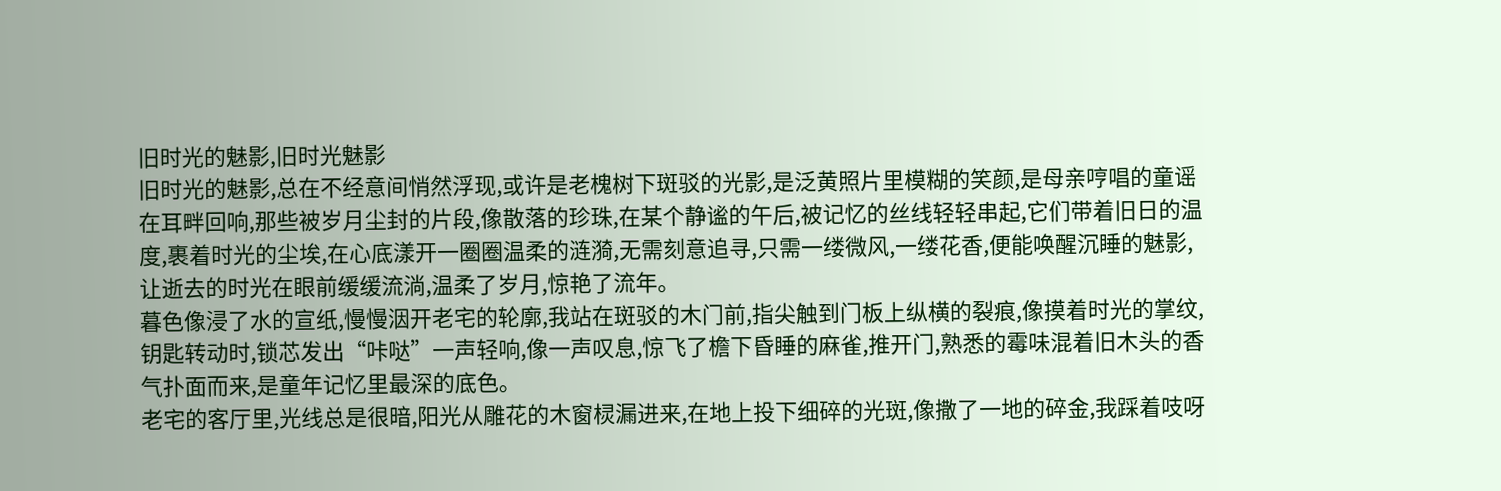旧时光的魅影,旧时光魅影
旧时光的魅影,总在不经意间悄然浮现,或许是老槐树下斑驳的光影,是泛黄照片里模糊的笑颜,是母亲哼唱的童谣在耳畔回响,那些被岁月尘封的片段,像散落的珍珠,在某个静谧的午后,被记忆的丝线轻轻串起,它们带着旧日的温度,裹着时光的尘埃,在心底漾开一圈圈温柔的涟漪,无需刻意追寻,只需一缕微风,一缕花香,便能唤醒沉睡的魅影,让逝去的时光在眼前缓缓流淌,温柔了岁月,惊艳了流年。
暮色像浸了水的宣纸,慢慢洇开老宅的轮廓,我站在斑驳的木门前,指尖触到门板上纵横的裂痕,像摸着时光的掌纹,钥匙转动时,锁芯发出“咔哒”一声轻响,像一声叹息,惊飞了檐下昏睡的麻雀,推开门,熟悉的霉味混着旧木头的香气扑面而来,是童年记忆里最深的底色。
老宅的客厅里,光线总是很暗,阳光从雕花的木窗棂漏进来,在地上投下细碎的光斑,像撒了一地的碎金,我踩着吱呀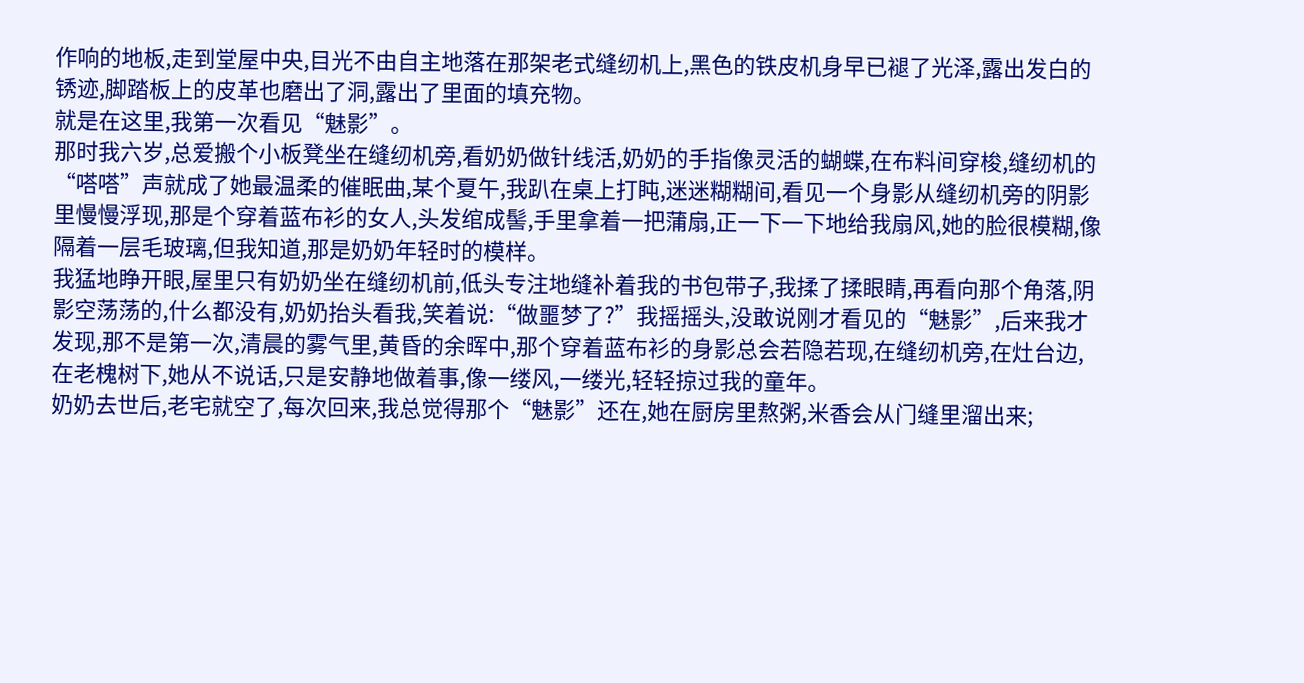作响的地板,走到堂屋中央,目光不由自主地落在那架老式缝纫机上,黑色的铁皮机身早已褪了光泽,露出发白的锈迹,脚踏板上的皮革也磨出了洞,露出了里面的填充物。
就是在这里,我第一次看见“魅影”。
那时我六岁,总爱搬个小板凳坐在缝纫机旁,看奶奶做针线活,奶奶的手指像灵活的蝴蝶,在布料间穿梭,缝纫机的“嗒嗒”声就成了她最温柔的催眠曲,某个夏午,我趴在桌上打盹,迷迷糊糊间,看见一个身影从缝纫机旁的阴影里慢慢浮现,那是个穿着蓝布衫的女人,头发绾成髻,手里拿着一把蒲扇,正一下一下地给我扇风,她的脸很模糊,像隔着一层毛玻璃,但我知道,那是奶奶年轻时的模样。
我猛地睁开眼,屋里只有奶奶坐在缝纫机前,低头专注地缝补着我的书包带子,我揉了揉眼睛,再看向那个角落,阴影空荡荡的,什么都没有,奶奶抬头看我,笑着说:“做噩梦了?”我摇摇头,没敢说刚才看见的“魅影”,后来我才发现,那不是第一次,清晨的雾气里,黄昏的余晖中,那个穿着蓝布衫的身影总会若隐若现,在缝纫机旁,在灶台边,在老槐树下,她从不说话,只是安静地做着事,像一缕风,一缕光,轻轻掠过我的童年。
奶奶去世后,老宅就空了,每次回来,我总觉得那个“魅影”还在,她在厨房里熬粥,米香会从门缝里溜出来;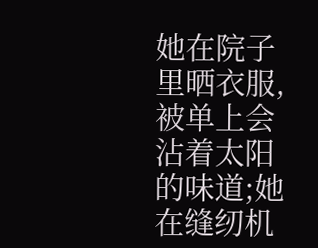她在院子里晒衣服,被单上会沾着太阳的味道;她在缝纫机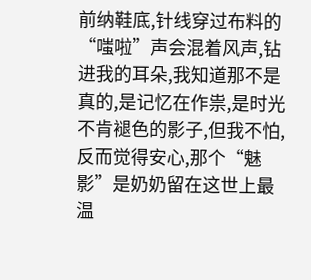前纳鞋底,针线穿过布料的“嗤啦”声会混着风声,钻进我的耳朵,我知道那不是真的,是记忆在作祟,是时光不肯褪色的影子,但我不怕,反而觉得安心,那个“魅影”是奶奶留在这世上最温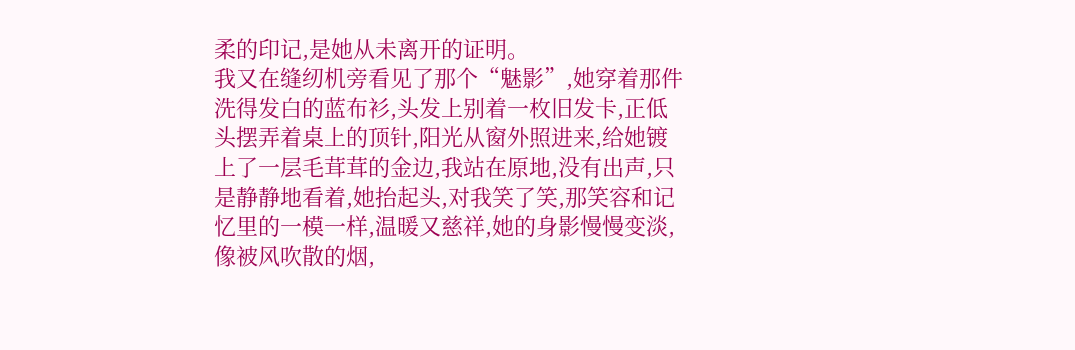柔的印记,是她从未离开的证明。
我又在缝纫机旁看见了那个“魅影”,她穿着那件洗得发白的蓝布衫,头发上别着一枚旧发卡,正低头摆弄着桌上的顶针,阳光从窗外照进来,给她镀上了一层毛茸茸的金边,我站在原地,没有出声,只是静静地看着,她抬起头,对我笑了笑,那笑容和记忆里的一模一样,温暖又慈祥,她的身影慢慢变淡,像被风吹散的烟,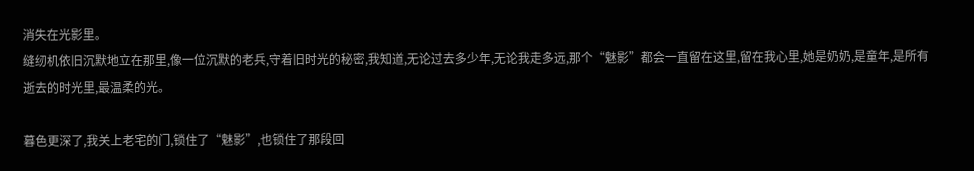消失在光影里。
缝纫机依旧沉默地立在那里,像一位沉默的老兵,守着旧时光的秘密,我知道,无论过去多少年,无论我走多远,那个“魅影”都会一直留在这里,留在我心里,她是奶奶,是童年,是所有逝去的时光里,最温柔的光。

暮色更深了,我关上老宅的门,锁住了“魅影”,也锁住了那段回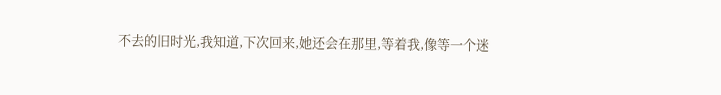不去的旧时光,我知道,下次回来,她还会在那里,等着我,像等一个迷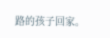路的孩子回家。